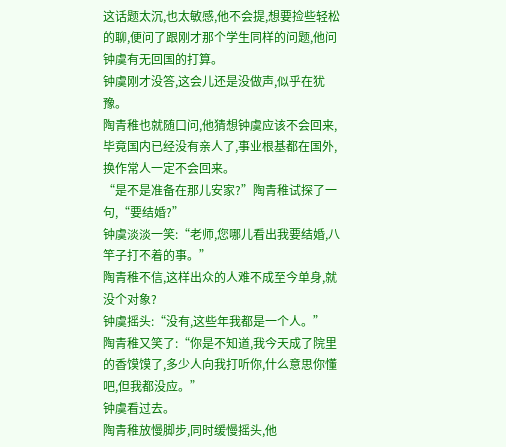这话题太沉,也太敏感,他不会提,想要捡些轻松的聊,便问了跟刚才那个学生同样的问题,他问钟虞有无回国的打算。
钟虞刚才没答,这会儿还是没做声,似乎在犹豫。
陶青稚也就随口问,他猜想钟虞应该不会回来,毕竟国内已经没有亲人了,事业根基都在国外,换作常人一定不会回来。
“是不是准备在那儿安家?”陶青稚试探了一句,“要结婚?”
钟虞淡淡一笑:“老师,您哪儿看出我要结婚,八竿子打不着的事。”
陶青稚不信,这样出众的人难不成至今单身,就没个对象?
钟虞摇头:“没有,这些年我都是一个人。”
陶青稚又笑了:“你是不知道,我今天成了院里的香馍馍了,多少人向我打听你,什么意思你懂吧,但我都没应。”
钟虞看过去。
陶青稚放慢脚步,同时缓慢摇头,他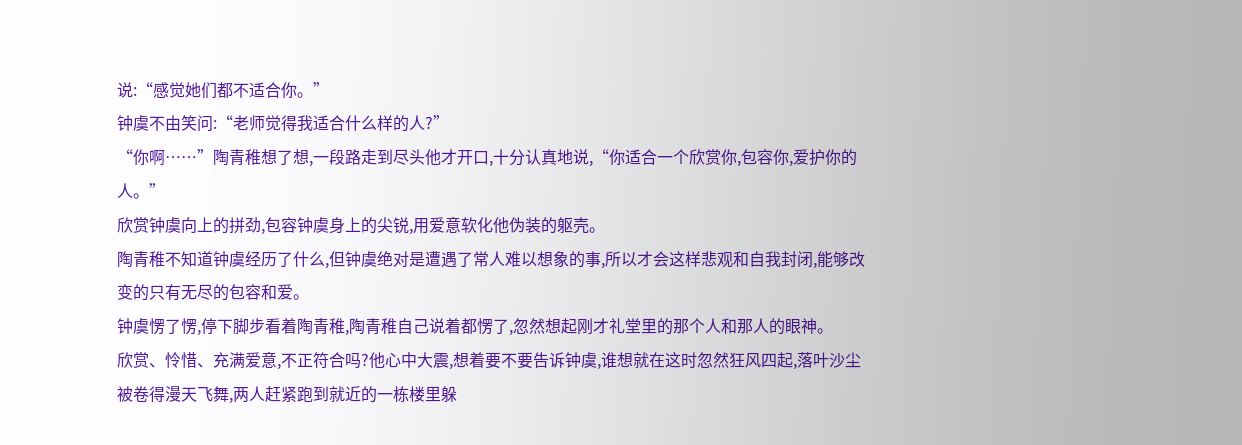说:“感觉她们都不适合你。”
钟虞不由笑问:“老师觉得我适合什么样的人?”
“你啊……”陶青稚想了想,一段路走到尽头他才开口,十分认真地说,“你适合一个欣赏你,包容你,爱护你的人。”
欣赏钟虞向上的拼劲,包容钟虞身上的尖锐,用爱意软化他伪装的躯壳。
陶青稚不知道钟虞经历了什么,但钟虞绝对是遭遇了常人难以想象的事,所以才会这样悲观和自我封闭,能够改变的只有无尽的包容和爱。
钟虞愣了愣,停下脚步看着陶青稚,陶青稚自己说着都愣了,忽然想起刚才礼堂里的那个人和那人的眼神。
欣赏、怜惜、充满爱意,不正符合吗?他心中大震,想着要不要告诉钟虞,谁想就在这时忽然狂风四起,落叶沙尘被卷得漫天飞舞,两人赶紧跑到就近的一栋楼里躲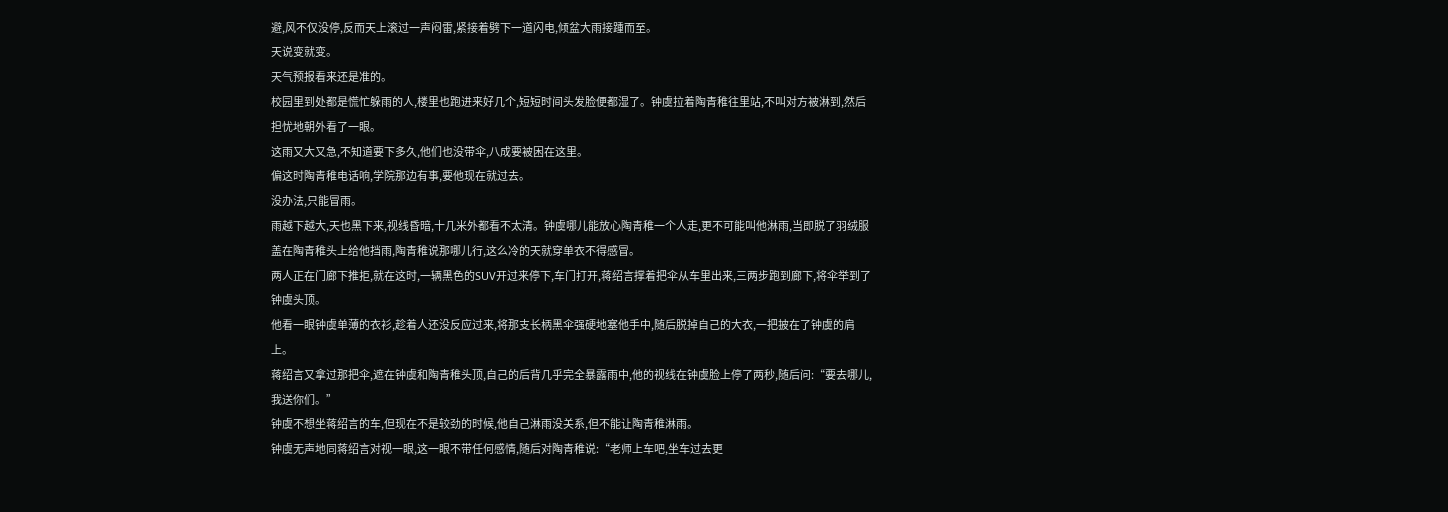避,风不仅没停,反而天上滚过一声闷雷,紧接着劈下一道闪电,倾盆大雨接踵而至。
天说变就变。
天气预报看来还是准的。
校园里到处都是慌忙躲雨的人,楼里也跑进来好几个,短短时间头发脸便都湿了。钟虞拉着陶青稚往里站,不叫对方被淋到,然后担忧地朝外看了一眼。
这雨又大又急,不知道要下多久,他们也没带伞,八成要被困在这里。
偏这时陶青稚电话响,学院那边有事,要他现在就过去。
没办法,只能冒雨。
雨越下越大,天也黑下来,视线昏暗,十几米外都看不太清。钟虞哪儿能放心陶青稚一个人走,更不可能叫他淋雨,当即脱了羽绒服盖在陶青稚头上给他挡雨,陶青稚说那哪儿行,这么冷的天就穿单衣不得感冒。
两人正在门廊下推拒,就在这时,一辆黑色的SUV开过来停下,车门打开,蒋绍言撑着把伞从车里出来,三两步跑到廊下,将伞举到了钟虞头顶。
他看一眼钟虞单薄的衣衫,趁着人还没反应过来,将那支长柄黑伞强硬地塞他手中,随后脱掉自己的大衣,一把披在了钟虞的肩上。
蒋绍言又拿过那把伞,遮在钟虞和陶青稚头顶,自己的后背几乎完全暴露雨中,他的视线在钟虞脸上停了两秒,随后问:“要去哪儿,我送你们。”
钟虞不想坐蒋绍言的车,但现在不是较劲的时候,他自己淋雨没关系,但不能让陶青稚淋雨。
钟虞无声地同蒋绍言对视一眼,这一眼不带任何感情,随后对陶青稚说:“老师上车吧,坐车过去更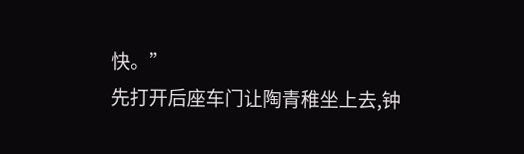快。”
先打开后座车门让陶青稚坐上去,钟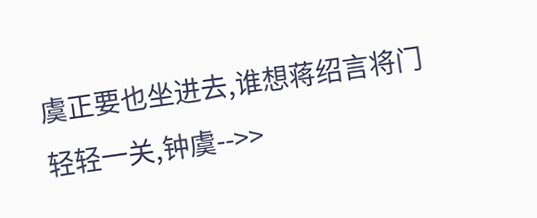虞正要也坐进去,谁想蒋绍言将门轻轻一关,钟虞-->>